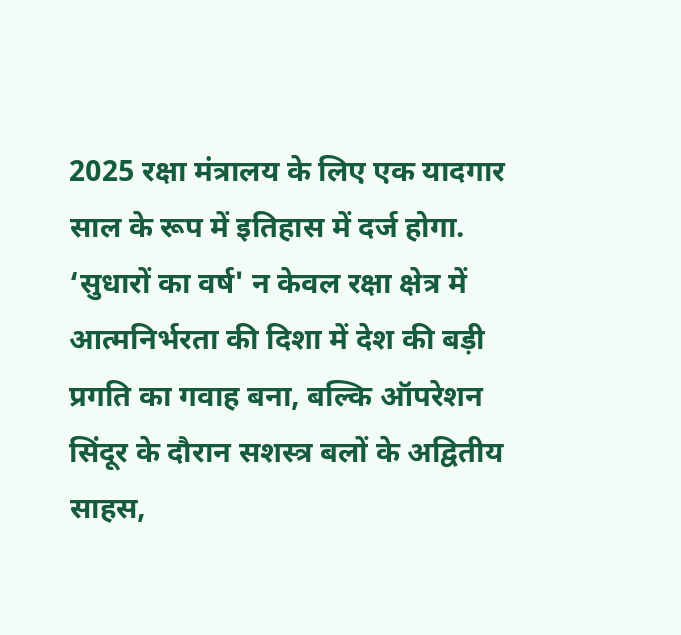2025 रक्षा मंत्रालय के लिए एक यादगार साल के रूप में इतिहास में दर्ज होगा. ‘सुधारों का वर्ष' न केवल रक्षा क्षेत्र में आत्मनिर्भरता की दिशा में देश की बड़ी प्रगति का गवाह बना, बल्कि ऑपरेशन सिंदूर के दौरान सशस्त्र बलों के अद्वितीय साहस,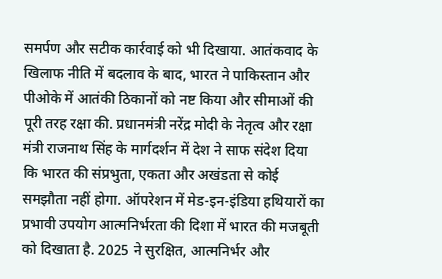समर्पण और सटीक कार्रवाई को भी दिखाया. आतंकवाद के खिलाफ नीति में बदलाव के बाद, भारत ने पाकिस्तान और पीओके में आतंकी ठिकानों को नष्ट किया और सीमाओं की पूरी तरह रक्षा की. प्रधानमंत्री नरेंद्र मोदी के नेतृत्व और रक्षा मंत्री राजनाथ सिंह के मार्गदर्शन में देश ने साफ संदेश दिया कि भारत की संप्रभुता, एकता और अखंडता से कोई समझौता नहीं होगा. ऑपरेशन में मेड-इन-इंडिया हथियारों का प्रभावी उपयोग आत्मनिर्भरता की दिशा में भारत की मजबूती को दिखाता है. 2025 ने सुरक्षित, आत्मनिर्भर और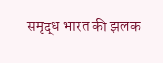समृद्ध भारत की झलक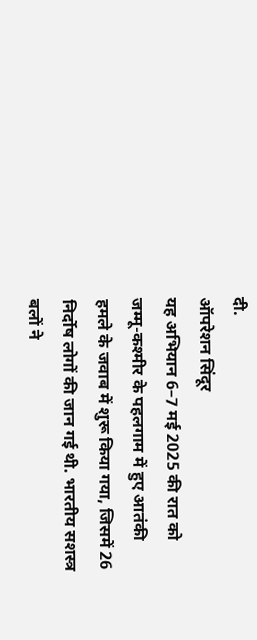दी.
ऑपरेशन सिंदूर
यह अभियान 6–7 मई 2025 की रात को जम्मू-कश्मीर के पहलगाम में हुए आतंकी हमले के जवाब में शुरू किया गया, जिसमें 26 निर्दोष लोगों की जान गई थी. भारतीय सशस्त्र बलों ने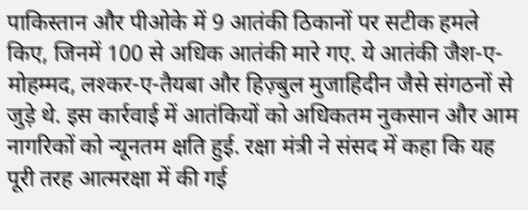पाकिस्तान और पीओके में 9 आतंकी ठिकानों पर सटीक हमले किए, जिनमें 100 से अधिक आतंकी मारे गए. ये आतंकी जैश-ए-मोहम्मद, लश्कर-ए-तैयबा और हिज़्बुल मुजाहिदीन जैसे संगठनों से जुड़े थे. इस कार्रवाई में आतंकियों को अधिकतम नुकसान और आम नागरिकों को न्यूनतम क्षति हुई. रक्षा मंत्री ने संसद में कहा कि यह पूरी तरह आत्मरक्षा में की गई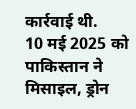कार्रवाई थी.
10 मई 2025 को पाकिस्तान ने मिसाइल, ड्रोन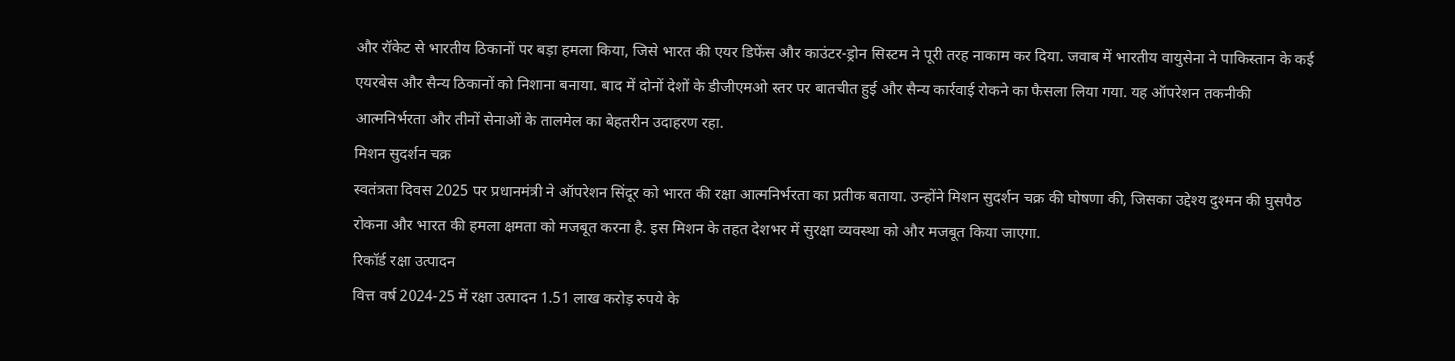और रॉकेट से भारतीय ठिकानों पर बड़ा हमला किया, जिसे भारत की एयर डिफेंस और काउंटर-ड्रोन सिस्टम ने पूरी तरह नाकाम कर दिया. जवाब में भारतीय वायुसेना ने पाकिस्तान के कई एयरबेस और सैन्य ठिकानों को निशाना बनाया. बाद में दोनों देशों के डीजीएमओ स्तर पर बातचीत हुई और सैन्य कार्रवाई रोकने का फैसला लिया गया. यह ऑपरेशन तकनीकी आत्मनिर्भरता और तीनों सेनाओं के तालमेल का बेहतरीन उदाहरण रहा.
मिशन सुदर्शन चक्र
स्वतंत्रता दिवस 2025 पर प्रधानमंत्री ने ऑपरेशन सिंदूर को भारत की रक्षा आत्मनिर्भरता का प्रतीक बताया. उन्होंने मिशन सुदर्शन चक्र की घोषणा की, जिसका उद्देश्य दुश्मन की घुसपैठ रोकना और भारत की हमला क्षमता को मजबूत करना है. इस मिशन के तहत देशभर में सुरक्षा व्यवस्था को और मजबूत किया जाएगा.
रिकॉर्ड रक्षा उत्पादन
वित्त वर्ष 2024-25 में रक्षा उत्पादन 1.51 लाख करोड़ रुपये के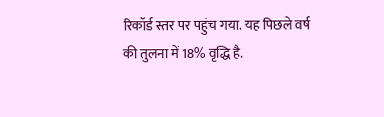रिकॉर्ड स्तर पर पहुंच गया. यह पिछले वर्ष की तुलना में 18% वृद्धि है.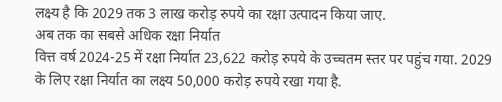लक्ष्य है कि 2029 तक 3 लाख करोड़ रुपये का रक्षा उत्पादन किया जाए.
अब तक का सबसे अधिक रक्षा निर्यात
वित्त वर्ष 2024-25 में रक्षा निर्यात 23,622 करोड़ रुपये के उच्चतम स्तर पर पहुंच गया. 2029 के लिए रक्षा निर्यात का लक्ष्य 50,000 करोड़ रुपये रखा गया है.